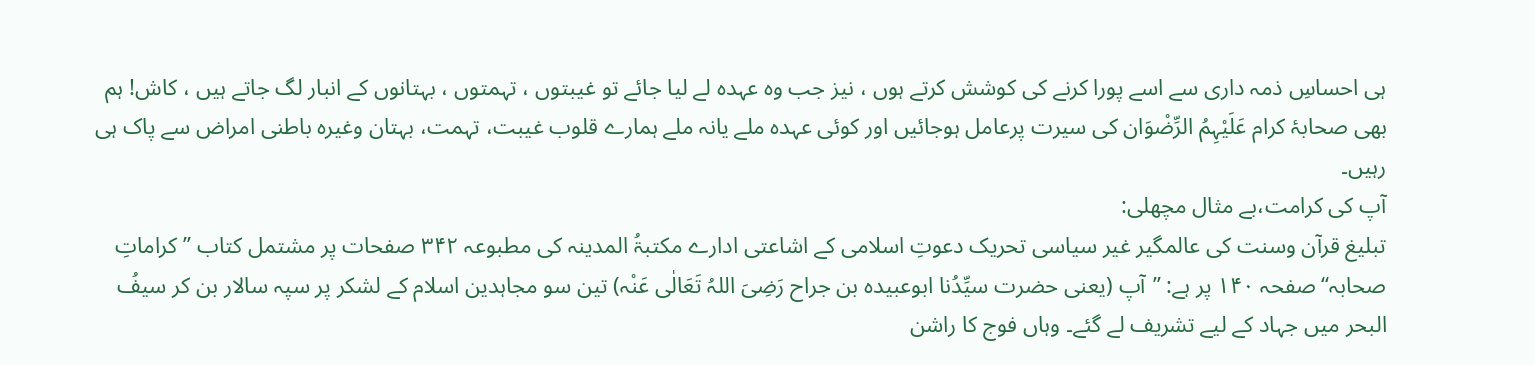ہی احساسِ ذمہ داری سے اسے پورا کرنے کی کوشش کرتے ہوں ، نیز جب وہ عہدہ لے لیا جائے تو غیبتوں ، تہمتوں ، بہتانوں کے انبار لگ جاتے ہیں ، کاش! ہم بھی صحابۂ کرام عَلَیْہِمُ الرِّضْوَان کی سیرت پرعامل ہوجائیں اور کوئی عہدہ ملے یانہ ملے ہمارے قلوب غیبت، تہمت، بہتان وغیرہ باطنی امراض سے پاک ہی رہیں۔
آپ کی کرامت،بے مثال مچھلی:
تبلیغ قرآن وسنت کی عالمگیر غیر سیاسی تحریک دعوتِ اسلامی کے اشاعتی ادارے مکتبۃُ المدینہ کی مطبوعہ ۳۴۲ صفحات پر مشتمل کتاب ’’کراماتِ صحابہ‘‘ صفحہ ۱۴۰ پر ہے: ’’آپ (یعنی حضرت سیِّدُنا ابوعبیدہ بن جراح رَضِیَ اللہُ تَعَالٰی عَنْہ) تین سو مجاہدین اسلام کے لشکر پر سپہ سالار بن کر سیفُ البحر میں جہاد کے ليے تشریف لے گئے۔ وہاں فوج کا راشن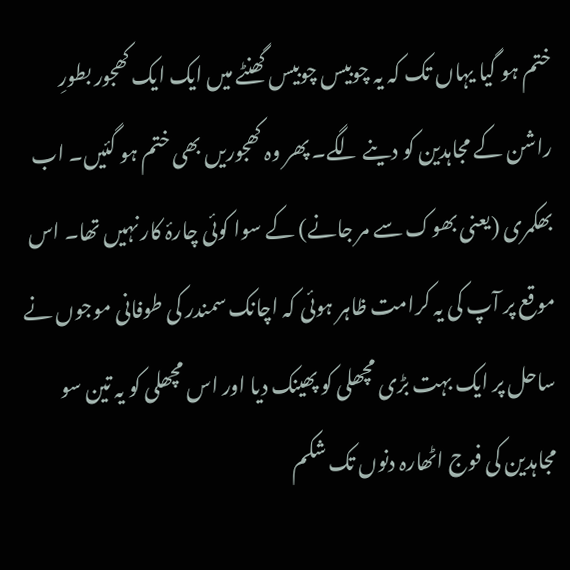ختم ہو گیا یہاں تک کہ یہ چوبیس چوبیس گھنٹے میں ایک ایک کھجور بطورِ راشن کے مجاہدین کو دینے لگے۔ پھر وہ کھجوریں بھی ختم ہو گئیں۔ اب بھکمری (یعنی بھوک سے مر جانے) کے سوا کوئی چارۂ کار نہیں تھا۔ اس موقع پر آپ کی یہ کرامت ظاہر ہوئی کہ اچانک سمندر کی طوفانی موجوں نے ساحل پر ایک بہت بڑی مچھلی کو پھینک دیا اور اس مچھلی کو یہ تین سو مجاہدین کی فوج اٹھارہ دنوں تک شکم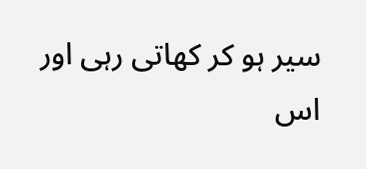سیر ہو کر کھاتی رہی اور اس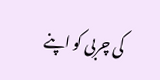کی چربی کو اپنے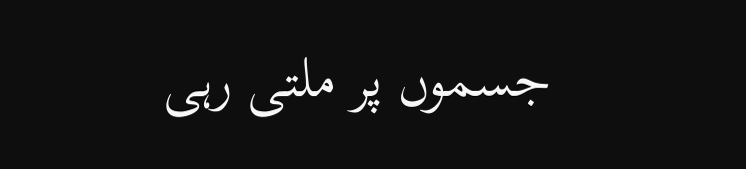جسموں پر ملتی رہی